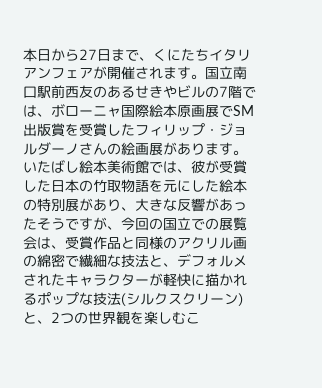本日から27日まで、くにたちイタリアンフェアが開催されます。国立南口駅前西友のあるせきやビルの7階では、ボローニャ国際絵本原画展でSM出版賞を受賞したフィリップ・ジョルダーノさんの絵画展があります。
いたばし絵本美術館では、彼が受賞した日本の竹取物語を元にした絵本の特別展があり、大きな反響があったそうですが、今回の国立での展覧会は、受賞作品と同様のアクリル画の綿密で繊細な技法と、デフォルメされたキャラクターが軽快に描かれるポップな技法(シルクスクリーン)と、2つの世界観を楽しむこ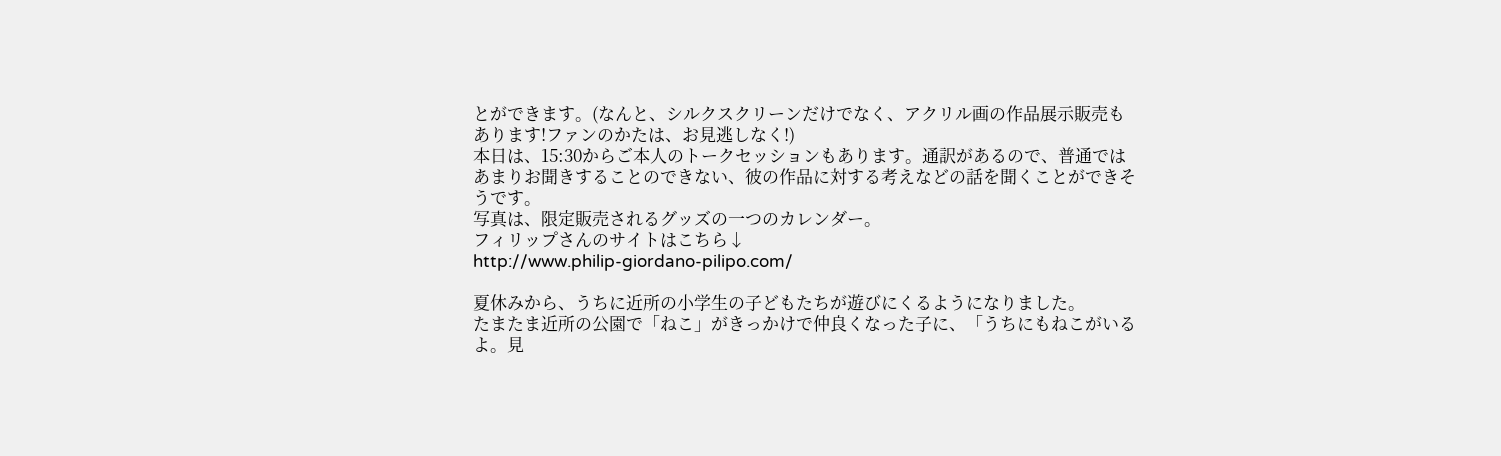とができます。(なんと、シルクスクリーンだけでなく、アクリル画の作品展示販売もあります!ファンのかたは、お見逃しなく!)
本日は、15:30からご本人のトークセッションもあります。通訳があるので、普通ではあまりお聞きすることのできない、彼の作品に対する考えなどの話を聞くことができそうです。
写真は、限定販売されるグッズの一つのカレンダー。
フィリップさんのサイトはこちら↓
http://www.philip-giordano-pilipo.com/

夏休みから、うちに近所の小学生の子どもたちが遊びにくるようになりました。
たまたま近所の公園で「ねこ」がきっかけで仲良くなった子に、「うちにもねこがいるよ。見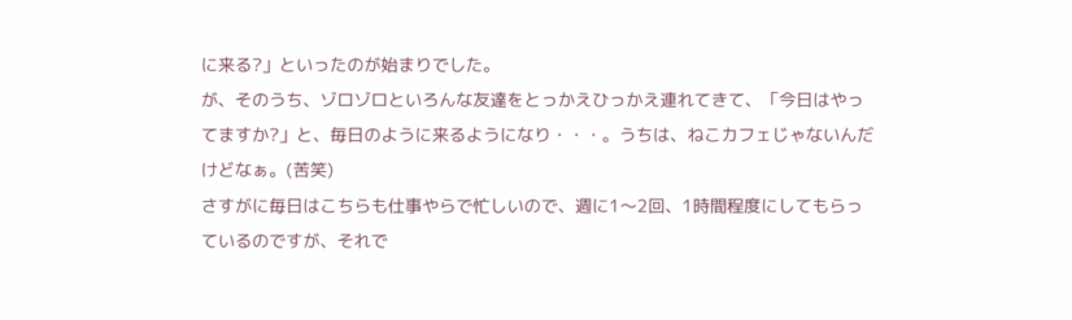に来る?」といったのが始まりでした。
が、そのうち、ゾロゾロといろんな友達をとっかえひっかえ連れてきて、「今日はやってますか?」と、毎日のように来るようになり・・・。うちは、ねこカフェじゃないんだけどなぁ。(苦笑)
さすがに毎日はこちらも仕事やらで忙しいので、週に1〜2回、1時間程度にしてもらっているのですが、それで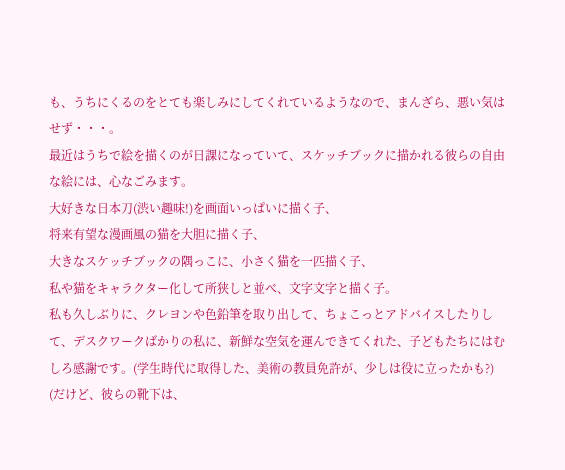も、うちにくるのをとても楽しみにしてくれているようなので、まんざら、悪い気はせず・・・。
最近はうちで絵を描くのが日課になっていて、スケッチブックに描かれる彼らの自由な絵には、心なごみます。
大好きな日本刀(渋い趣味!)を画面いっぱいに描く子、
将来有望な漫画風の猫を大胆に描く子、
大きなスケッチブックの隅っこに、小さく猫を一匹描く子、
私や猫をキャラクター化して所狭しと並べ、文字文字と描く子。
私も久しぶりに、クレヨンや色鉛筆を取り出して、ちょこっとアドバイスしたりして、デスクワークばかりの私に、新鮮な空気を運んできてくれた、子どもたちにはむしろ感謝です。(学生時代に取得した、美術の教員免許が、少しは役に立ったかも?)
(だけど、彼らの靴下は、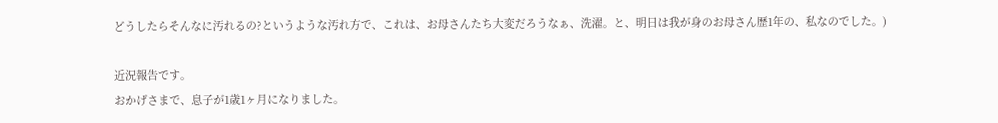どうしたらそんなに汚れるの?というような汚れ方で、これは、お母さんたち大変だろうなぁ、洗濯。と、明日は我が身のお母さん歴1年の、私なのでした。)

近況報告です。
おかげさまで、息子が1歳1ヶ月になりました。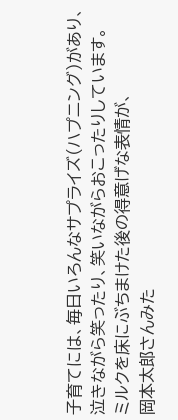子育てには、毎日いろんなサプライズ(ハプニング)があり、
泣きながら笑ったり、笑いながらおこったりしています。
ミルクを床にぶちまけた後の得意げな表情が、
岡本太郎さんみた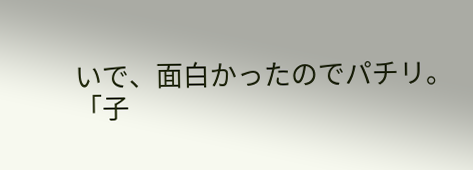いで、面白かったのでパチリ。
「子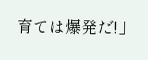育ては爆発だ!」